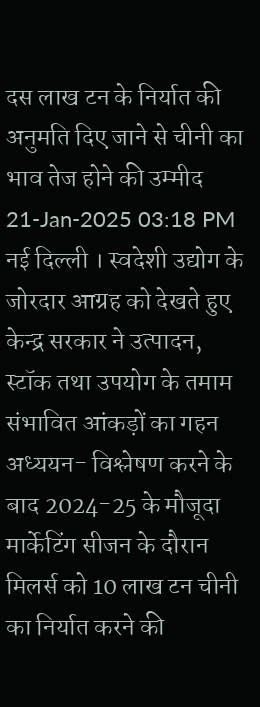दस लाख टन के निर्यात की अनुमति दिए जाने से चीनी का भाव तेज होने की उम्मीद
21-Jan-2025 03:18 PM
नई दिल्ली । स्वदेशी उद्योग के जोरदार आग्रह को देखते हुए केन्द्र सरकार ने उत्पादन, स्टॉक तथा उपयोग के तमाम संभावित आंकड़ों का गहन अध्ययन- विश्लेषण करने के बाद 2024-25 के मौजूदा मार्केटिंग सीजन के दौरान मिलर्स को 10 लाख टन चीनी का निर्यात करने की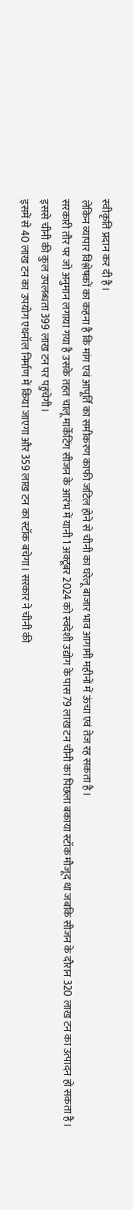स्वीकृति प्रदान कर दी है।
लेकिन व्यापार विश्लेषकों का कहना है कि मांग एवं आपूर्ति का समीकरण काफी जटिल होने से चीनी का घरेलू बाजार भाव आगामी महीनों में ऊंचा एवं तेज रह सकता है।
सरकारी तौर पर जो अनुमान लगाया गया है उसके तहत चालू मार्केटिंग सीजन के आरंभ में यानी 1 अक्टूबर 2024 को स्वदेशी उद्योग के पास 79 लाख टन चीनी का पिछला बकाया स्टॉक मौजूद था जबकि सीजन के दौरान 320 लाख टन का उत्पादन हो सकता है। इससे चीनी की कुल उपलब्धता 399 लाख टन पर पहुंचेगी।
इसमें से 40 लाख टन का उपयोग एथनॉल निर्माण में किया जाएगा और 359 लाख टन का स्टॉक बचेगा। सरकार ने चीनी की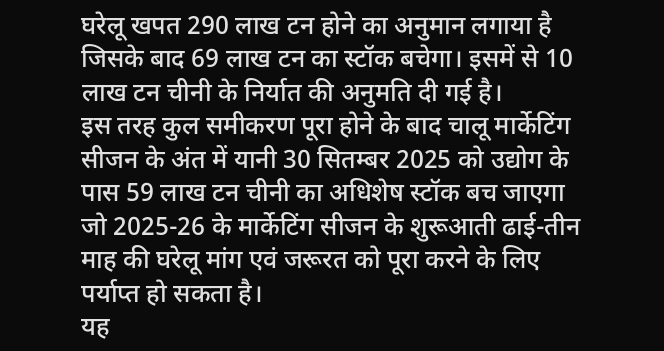घरेलू खपत 290 लाख टन होने का अनुमान लगाया है जिसके बाद 69 लाख टन का स्टॉक बचेगा। इसमें से 10 लाख टन चीनी के निर्यात की अनुमति दी गई है।
इस तरह कुल समीकरण पूरा होने के बाद चालू मार्केटिंग सीजन के अंत में यानी 30 सितम्बर 2025 को उद्योग के पास 59 लाख टन चीनी का अधिशेष स्टॉक बच जाएगा जो 2025-26 के मार्केटिंग सीजन के शुरूआती ढाई-तीन माह की घरेलू मांग एवं जरूरत को पूरा करने के लिए पर्याप्त हो सकता है।
यह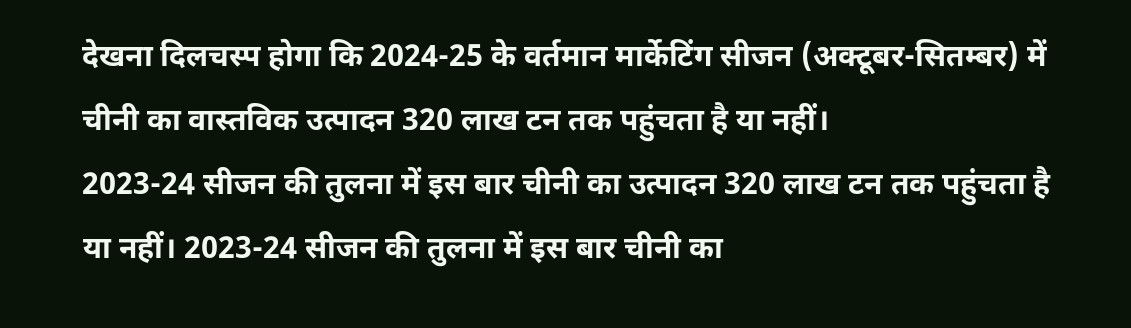देखना दिलचस्प होगा कि 2024-25 के वर्तमान मार्केटिंग सीजन (अक्टूबर-सितम्बर) में चीनी का वास्तविक उत्पादन 320 लाख टन तक पहुंचता है या नहीं।
2023-24 सीजन की तुलना में इस बार चीनी का उत्पादन 320 लाख टन तक पहुंचता है या नहीं। 2023-24 सीजन की तुलना में इस बार चीनी का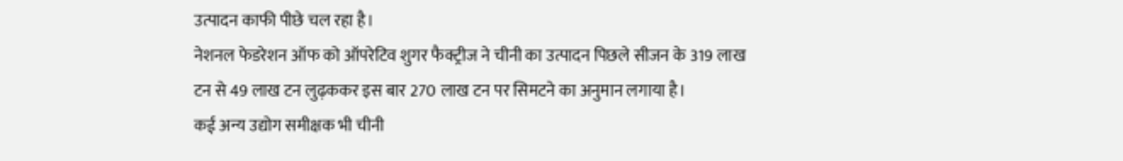उत्पादन काफी पीछे चल रहा है।
नेशनल फेडरेशन ऑफ को ऑपरेटिव शुगर फैक्ट्रीज ने चीनी का उत्पादन पिछले सीजन के 319 लाख टन से 49 लाख टन लुढ़ककर इस बार 270 लाख टन पर सिमटने का अनुमान लगाया है।
कई अन्य उद्योग समीक्षक भी चीनी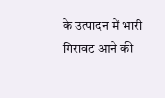के उत्पादन में भारी गिरावट आने की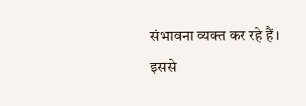संभावना व्यक्त कर रहे हैं। इससे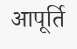आपूर्ति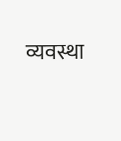व्यवस्था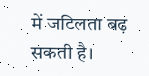में जटिलता बढ़ सकती है।